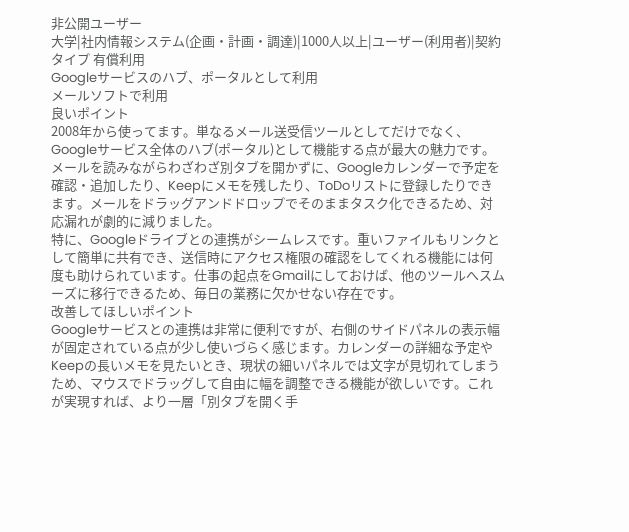非公開ユーザー
大学|社内情報システム(企画・計画・調達)|1000人以上|ユーザー(利用者)|契約タイプ 有償利用
Googleサービスのハブ、ポータルとして利用
メールソフトで利用
良いポイント
2008年から使ってます。単なるメール送受信ツールとしてだけでなく、Googleサービス全体のハブ(ポータル)として機能する点が最大の魅力です。
メールを読みながらわざわざ別タブを開かずに、Googleカレンダーで予定を確認・追加したり、Keepにメモを残したり、ToDoリストに登録したりできます。メールをドラッグアンドドロップでそのままタスク化できるため、対応漏れが劇的に減りました。
特に、Googleドライブとの連携がシームレスです。重いファイルもリンクとして簡単に共有でき、送信時にアクセス権限の確認をしてくれる機能には何度も助けられています。仕事の起点をGmailにしておけば、他のツールへスムーズに移行できるため、毎日の業務に欠かせない存在です。
改善してほしいポイント
Googleサービスとの連携は非常に便利ですが、右側のサイドパネルの表示幅が固定されている点が少し使いづらく感じます。カレンダーの詳細な予定やKeepの長いメモを見たいとき、現状の細いパネルでは文字が見切れてしまうため、マウスでドラッグして自由に幅を調整できる機能が欲しいです。これが実現すれば、より一層「別タブを開く手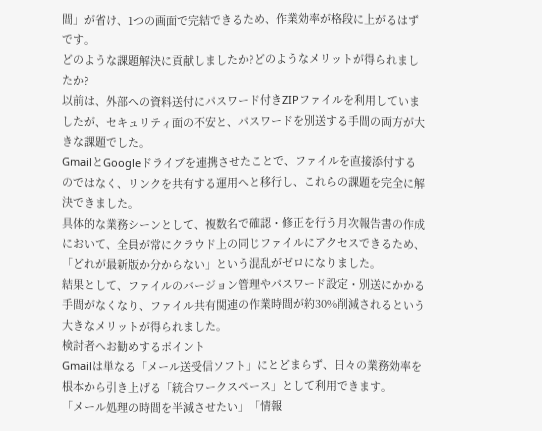間」が省け、1つの画面で完結できるため、作業効率が格段に上がるはずです。
どのような課題解決に貢献しましたか?どのようなメリットが得られましたか?
以前は、外部への資料送付にパスワード付きZIPファイルを利用していましたが、セキュリティ面の不安と、パスワードを別送する手間の両方が大きな課題でした。
GmailとGoogleドライブを連携させたことで、ファイルを直接添付するのではなく、リンクを共有する運用へと移行し、これらの課題を完全に解決できました。
具体的な業務シーンとして、複数名で確認・修正を行う月次報告書の作成において、全員が常にクラウド上の同じファイルにアクセスできるため、「どれが最新版か分からない」という混乱がゼロになりました。
結果として、ファイルのバージョン管理やパスワード設定・別送にかかる手間がなくなり、ファイル共有関連の作業時間が約30%削減されるという大きなメリットが得られました。
検討者へお勧めするポイント
Gmailは単なる「メール送受信ソフト」にとどまらず、日々の業務効率を根本から引き上げる「統合ワークスペース」として利用できます。
「メール処理の時間を半減させたい」「情報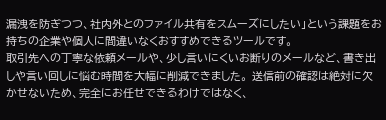漏洩を防ぎつつ、社内外とのファイル共有をスムーズにしたい」という課題をお持ちの企業や個人に間違いなくおすすめできるツールです。
取引先への丁寧な依頼メールや、少し言いにくいお断りのメールなど、書き出しや言い回しに悩む時間を大幅に削減できました。 送信前の確認は絶対に欠かせないため、完全にお任せできるわけではなく、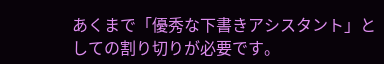あくまで「優秀な下書きアシスタント」としての割り切りが必要です。